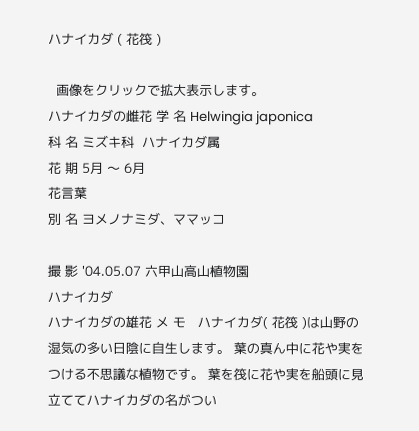ハナイカダ ( 花筏 )

  画像をクリックで拡大表示します。
ハナイカダの雌花 学 名 Helwingia japonica
科 名 ミズキ科  ハナイカダ属
花 期 5月 〜 6月
花言葉
別 名 ヨメノナミダ、ママッコ

撮 影 '04.05.07 六甲山高山植物園
ハナイカダ
ハナイカダの雄花 メ モ   ハナイカダ( 花筏 )は山野の湿気の多い日陰に自生します。 葉の真ん中に花や実をつける不思議な植物です。 葉を筏に花や実を船頭に見立ててハナイカダの名がつい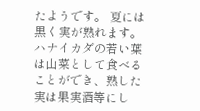たようです。 夏には黒く実が熟れます。
ハナイカダの若い葉は山菜として食べることができ、熟した実は果実酒等にし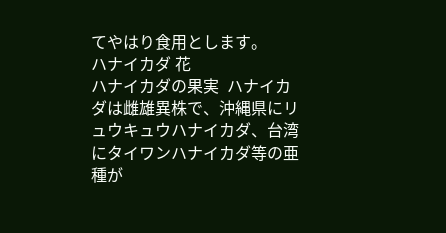てやはり食用とします。
ハナイカダ 花
ハナイカダの果実  ハナイカダは雌雄異株で、沖縄県にリュウキュウハナイカダ、台湾にタイワンハナイカダ等の亜種が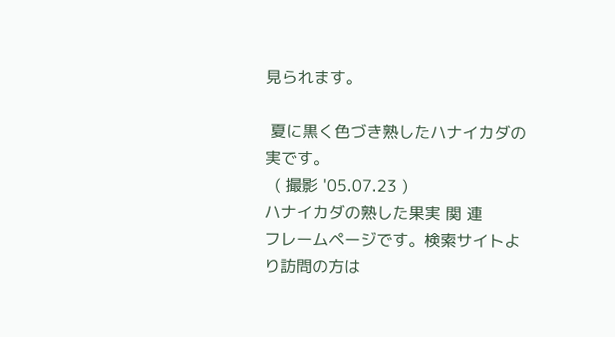見られます。

 夏に黒く色づき熟したハナイカダの実です。
  ( 撮影 '05.07.23 )
ハナイカダの熟した果実 関 連
フレームページです。検索サイトより訪問の方は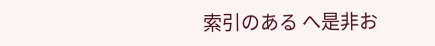索引のある へ是非お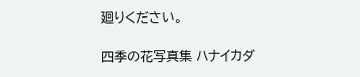廻りください。

四季の花写真集 ハナイカダ